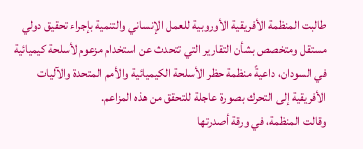طالبت المنظمة الأفريقية الأوروبية للعمل الإنساني والتنمية بإجراء تحقيق دولي مستقل ومتخصص بشأن التقارير التي تتحدث عن استخدام مزعوم لأسلحة كيميائية في السودان، داعيةً منظمة حظر الأسلحة الكيميائية والأمم المتحدة والآليات الأفريقية إلى التحرك بصورة عاجلة للتحقق من هذه المزاعم.
وقالت المنظمة، في ورقة أصدرتها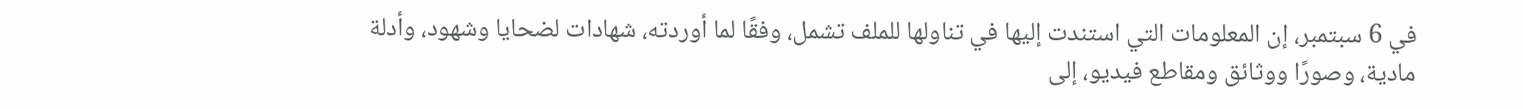في 6 سبتمبر، إن المعلومات التي استندت إليها في تناولها للملف تشمل، وفقًا لما أوردته، شهادات لضحايا وشهود، وأدلة مادية، وصورًا ووثائق ومقاطع فيديو، إلى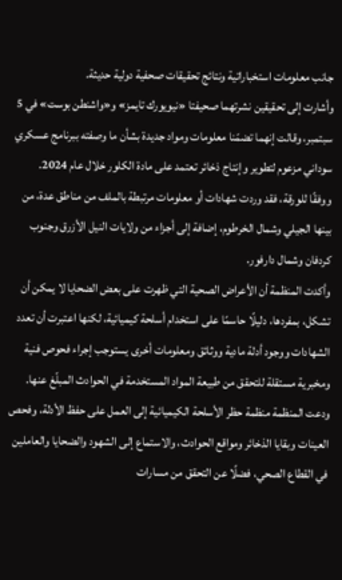جانب معلومات استخباراتية ونتائج تحقيقات صحفية دولية حديثة.
وأشارت إلى تحقيقين نشرتهما صحيفتا «نيويورك تايمز» و«واشنطن بوست» في 5 سبتمبر، وقالت إنهما تضمّنا معلومات ومواد جديدة بشأن ما وصفته ببرنامج عسكري سوداني مزعوم لتطوير وإنتاج ذخائر تعتمد على مادة الكلور خلال عام 2024.
ووفقًا للورقة، فقد وردت شهادات أو معلومات مرتبطة بالملف من مناطق عدة، من بينها الجيلي وشمال الخرطوم، إضافة إلى أجزاء من ولايات النيل الأزرق وجنوب كردفان وشمال دارفور.
وأكدت المنظمة أن الأعراض الصحية التي ظهرت على بعض الضحايا لا يمكن أن تشكل، بمفردها، دليلًا حاسمًا على استخدام أسلحة كيميائية، لكنها اعتبرت أن تعدد الشهادات ووجود أدلة مادية ووثائق ومعلومات أخرى يستوجب إجراء فحوص فنية ومخبرية مستقلة للتحقق من طبيعة المواد المستخدمة في الحوادث المبلّغ عنها.
ودعت المنظمة منظمة حظر الأسلحة الكيميائية إلى العمل على حفظ الأدلة، وفحص العينات وبقايا الذخائر ومواقع الحوادث، والاستماع إلى الشهود والضحايا والعاملين في القطاع الصحي، فضلًا عن التحقق من مسارات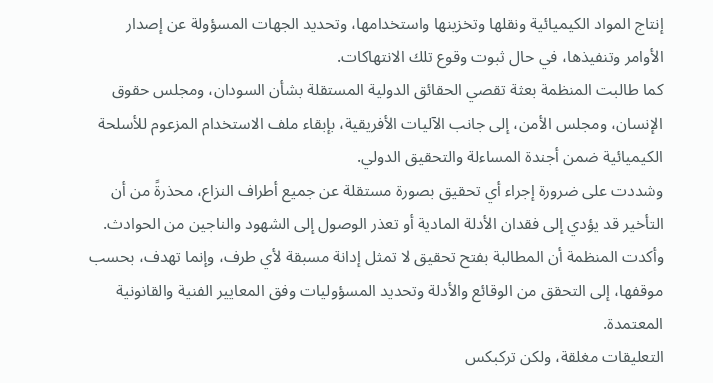إنتاج المواد الكيميائية ونقلها وتخزينها واستخدامها، وتحديد الجهات المسؤولة عن إصدار الأوامر وتنفيذها، في حال ثبوت وقوع تلك الانتهاكات.
كما طالبت المنظمة بعثة تقصي الحقائق الدولية المستقلة بشأن السودان، ومجلس حقوق الإنسان، ومجلس الأمن، إلى جانب الآليات الأفريقية، بإبقاء ملف الاستخدام المزعوم للأسلحة الكيميائية ضمن أجندة المساءلة والتحقيق الدولي.
وشددت على ضرورة إجراء أي تحقيق بصورة مستقلة عن جميع أطراف النزاع، محذرةً من أن التأخير قد يؤدي إلى فقدان الأدلة المادية أو تعذر الوصول إلى الشهود والناجين من الحوادث.
وأكدت المنظمة أن المطالبة بفتح تحقيق لا تمثل إدانة مسبقة لأي طرف، وإنما تهدف، بحسب موقفها، إلى التحقق من الوقائع والأدلة وتحديد المسؤوليات وفق المعايير الفنية والقانونية المعتمدة.
التعليقات مغلقة، ولكن تركبكس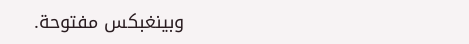وبينغبكس مفتوحة.